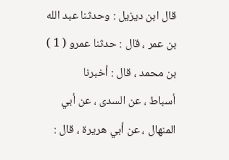قال ابن ديزيل : وحدثنا عبد الله بن عمر ، قال : حدثنا عمرو ( 1 ) بن محمد ، قال : أخبرنا
أسباط ، عن السدى ، عن أبي المنهال ، عن أبي هريرة ، قال :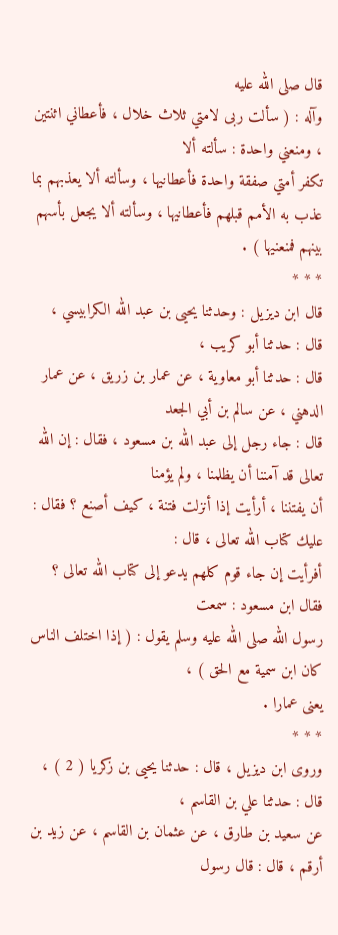قال صلى الله عليه
وآله : ( سألت ربى لامتي ثلاث خلال ، فأعطاني اثنتين ، ومنعني واحدة : سألته ألا
تكفر أمتي صفقة واحدة فأعطانيها ، وسألته ألا يعذبهم بما عذب به الأمم قبلهم فأعطانيها ، وسألته ألا يجعل بأسهم بينهم فمنعنيها ) .
* * *
قال ابن ديزيل : وحدثنا يحيى بن عبد الله الكرابيسي ، قال : حدثنا أبو كريب ،
قال : حدثنا أبو معاوية ، عن عمار بن زريق ، عن عمار الدهني ، عن سالم بن أبي الجعد
قال : جاء رجل إلى عبد الله بن مسعود ، فقال : إن الله تعالى قد آمننا أن يظلمنا ، ولم يؤمنا
أن يفتننا ، أرأيت إذا أنزلت فتنة ، كيف أصنع ؟ فقال : عليك كتاب الله تعالى ، قال :
أفرأيت إن جاء قوم كلهم يدعو إلى كتاب الله تعالى ؟ فقال ابن مسعود : سمعت
رسول الله صلى الله عليه وسلم يقول : ( إذا اختلف الناس كان ابن سمية مع الحق ) ،
يعنى عمارا .
* * *
وروى ابن ديزيل ، قال : حدثنا يحيى بن زكريا ( 2 ) ، قال : حدثنا علي بن القاسم ،
عن سعيد بن طارق ، عن عثمان بن القاسم ، عن زيد بن أرقم ، قال : قال رسول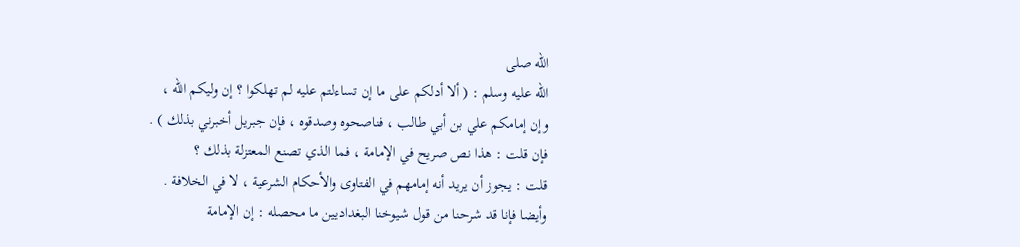الله صلى
الله عليه وسلم : ( ألا أدلكم على ما إن تساءلتم عليه لم تهلكوا ؟ إن وليكم الله ،
وإن إمامكم علي بن أبي طالب ، فناصحوه وصدقوه ، فإن جبريل أخبرني بذلك ) .
فإن قلت : هذا نص صريح في الإمامة ، فما الذي تصنع المعتزلة بذلك ؟
قلت : يجوز أن يريد أنه إمامهم في الفتاوى والأحكام الشرعية ، لا في الخلافة .
وأيضا فإنا قد شرحنا من قول شيوخنا البغداديين ما محصله : إن الإمامة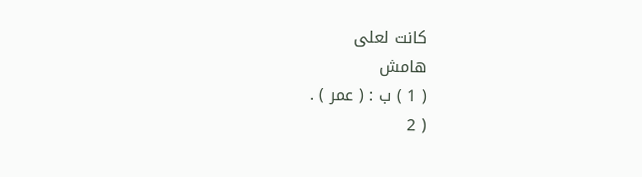كانت لعلى
هامش
( 1 ) ب : ( عمر ) .
( 2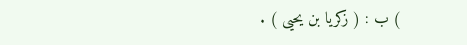) ب : ( زكريا بن يحيى ) .